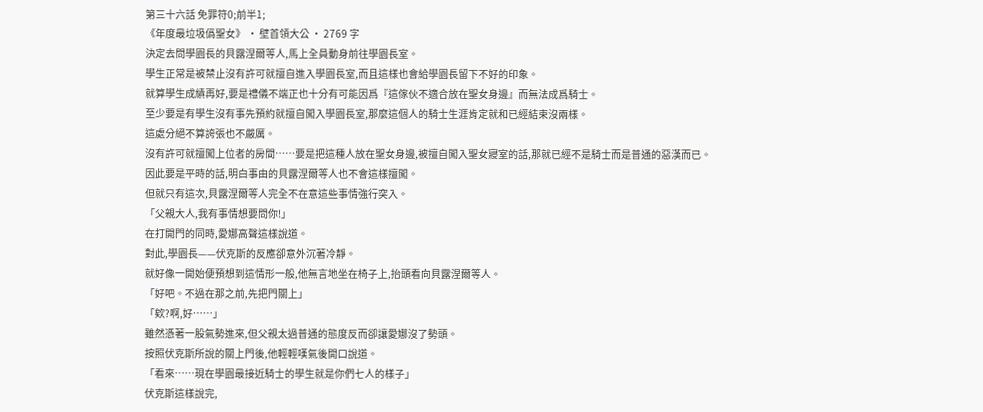第三十六話 免罪符0;前半1;
《年度最垃圾僞聖女》 · 壁首領大公 · 2769 字
決定去問學園長的貝露涅爾等人,馬上全員動身前往學園長室。
學生正常是被禁止沒有許可就擅自進入學園長室,而且這樣也會給學園長留下不好的印象。
就算學生成績再好,要是禮儀不端正也十分有可能因爲『這傢伙不適合放在聖女身邊』而無法成爲騎士。
至少要是有學生沒有事先預約就擅自闖入學園長室,那麼這個人的騎士生涯肯定就和已經結束沒兩樣。
這處分絕不算誇張也不嚴厲。
沒有許可就擅闖上位者的房間……要是把這種人放在聖女身邊,被擅自闖入聖女寢室的話,那就已經不是騎士而是普通的惡漢而已。
因此要是平時的話,明白事由的貝露涅爾等人也不會這樣擅闖。
但就只有這次,貝露涅爾等人完全不在意這些事情強行突入。
「父親大人,我有事情想要問你!」
在打開門的同時,愛娜高聲這樣說道。
對此,學園長——伏克斯的反應卻意外沉著冷靜。
就好像一開始便預想到這情形一般,他無言地坐在椅子上,抬頭看向貝露涅爾等人。
「好吧。不過在那之前,先把門關上」
「欸?啊,好……」
雖然憑著一股氣勢進來,但父親太過普通的態度反而卻讓愛娜沒了勢頭。
按照伏克斯所說的關上門後,他輕輕嘆氣後開口說道。
「看來……現在學園最接近騎士的學生就是你們七人的樣子」
伏克斯這樣說完,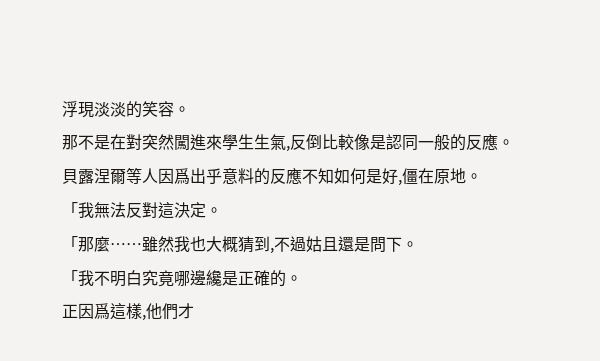浮現淡淡的笑容。
那不是在對突然闖進來學生生氣,反倒比較像是認同一般的反應。
貝露涅爾等人因爲出乎意料的反應不知如何是好,僵在原地。
「我無法反對這決定。
「那麼……雖然我也大概猜到,不過姑且還是問下。
「我不明白究竟哪邊纔是正確的。
正因爲這樣,他們才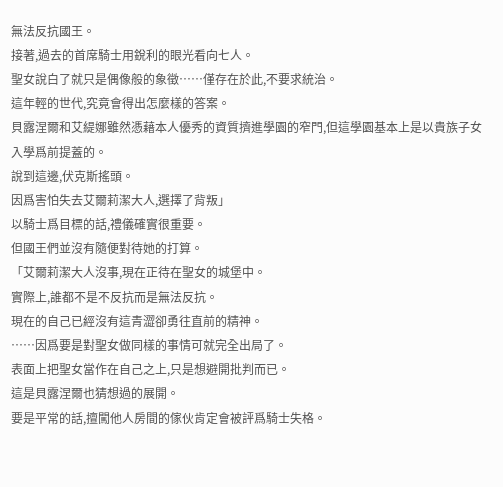無法反抗國王。
接著,過去的首席騎士用銳利的眼光看向七人。
聖女說白了就只是偶像般的象徵……僅存在於此,不要求統治。
這年輕的世代,究竟會得出怎麼樣的答案。
貝露涅爾和艾緹娜雖然憑藉本人優秀的資質擠進學園的窄門,但這學園基本上是以貴族子女入學爲前提蓋的。
說到這邊,伏克斯搖頭。
因爲害怕失去艾爾莉潔大人,選擇了背叛」
以騎士爲目標的話,禮儀確實很重要。
但國王們並沒有隨便對待她的打算。
「艾爾莉潔大人沒事,現在正待在聖女的城堡中。
實際上,誰都不是不反抗而是無法反抗。
現在的自己已經沒有這青澀卻勇往直前的精神。
……因爲要是對聖女做同樣的事情可就完全出局了。
表面上把聖女當作在自己之上,只是想避開批判而已。
這是貝露涅爾也猜想過的展開。
要是平常的話,擅闖他人房間的傢伙肯定會被評爲騎士失格。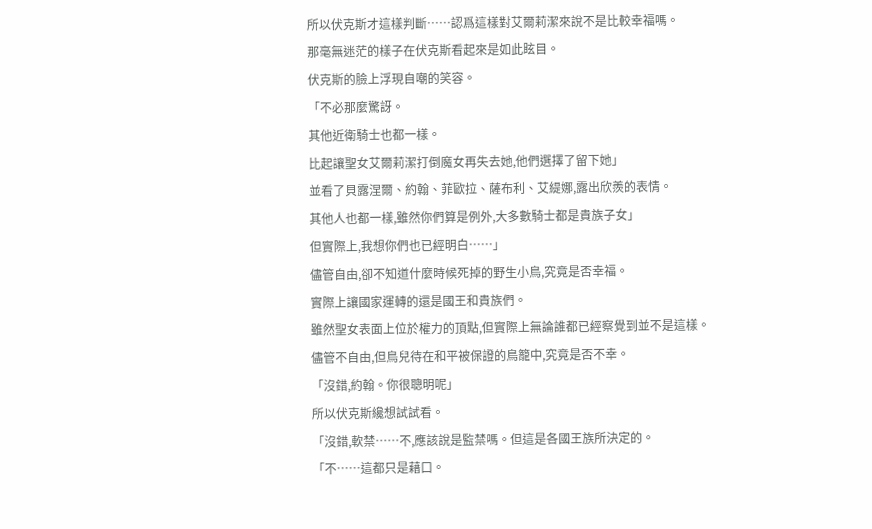所以伏克斯才這樣判斷……認爲這樣對艾爾莉潔來說不是比較幸福嗎。
那毫無迷茫的樣子在伏克斯看起來是如此眩目。
伏克斯的臉上浮現自嘲的笑容。
「不必那麼驚訝。
其他近衛騎士也都一樣。
比起讓聖女艾爾莉潔打倒魔女再失去她,他們選擇了留下她」
並看了貝露涅爾、約翰、菲歐拉、薩布利、艾緹娜,露出欣羨的表情。
其他人也都一樣,雖然你們算是例外,大多數騎士都是貴族子女」
但實際上,我想你們也已經明白……」
儘管自由,卻不知道什麼時候死掉的野生小鳥,究竟是否幸福。
實際上讓國家運轉的還是國王和貴族們。
雖然聖女表面上位於權力的頂點,但實際上無論誰都已經察覺到並不是這樣。
儘管不自由,但鳥兒待在和平被保證的鳥籠中,究竟是否不幸。
「沒錯,約翰。你很聰明呢」
所以伏克斯纔想試試看。
「沒錯,軟禁……不,應該說是監禁嗎。但這是各國王族所決定的。
「不……這都只是藉口。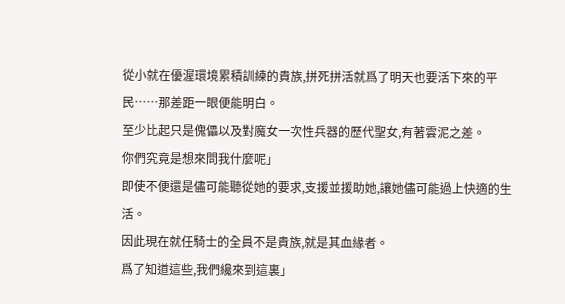從小就在優渥環境累積訓練的貴族,拼死拼活就爲了明天也要活下來的平民……那差距一眼便能明白。
至少比起只是傀儡以及對魔女一次性兵器的歷代聖女,有著雲泥之差。
你們究竟是想來問我什麼呢」
即使不便還是儘可能聽從她的要求,支援並援助她,讓她儘可能過上快適的生活。
因此現在就任騎士的全員不是貴族,就是其血緣者。
爲了知道這些,我們纔來到這裏」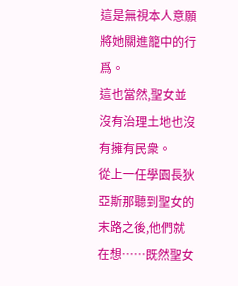這是無視本人意願將她關進籠中的行爲。
這也當然,聖女並沒有治理土地也沒有擁有民衆。
從上一任學園長狄亞斯那聽到聖女的末路之後,他們就在想……既然聖女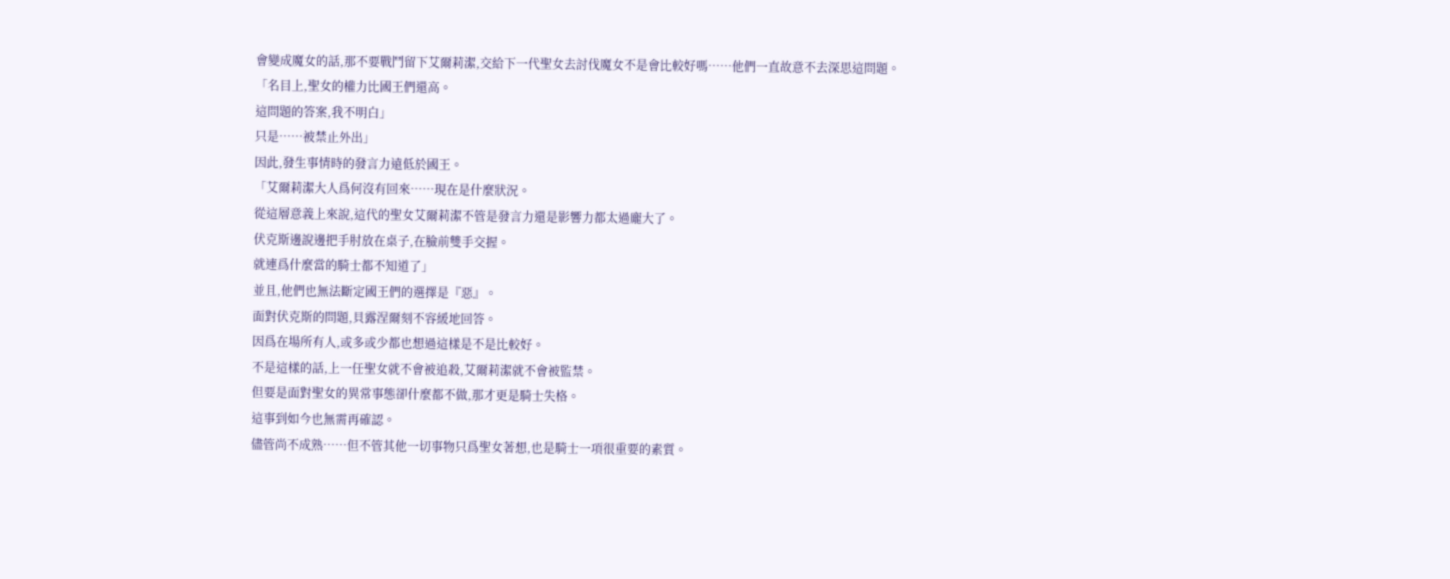會變成魔女的話,那不要戰鬥留下艾爾莉潔,交給下一代聖女去討伐魔女不是會比較好嗎……他們一直故意不去深思這問題。
「名目上,聖女的權力比國王們還高。
這問題的答案,我不明白」
只是……被禁止外出」
因此,發生事情時的發言力遠低於國王。
「艾爾莉潔大人爲何沒有回來……現在是什麼狀況。
從這層意義上來說,這代的聖女艾爾莉潔不管是發言力還是影響力都太過龐大了。
伏克斯邊說邊把手肘放在桌子,在臉前雙手交握。
就連爲什麼當的騎士都不知道了」
並且,他們也無法斷定國王們的選擇是『惡』。
面對伏克斯的問題,貝露涅爾刻不容緩地回答。
因爲在場所有人,或多或少都也想過這樣是不是比較好。
不是這樣的話,上一任聖女就不會被追殺,艾爾莉潔就不會被監禁。
但要是面對聖女的異常事態卻什麼都不做,那才更是騎士失格。
這事到如今也無需再確認。
儘管尚不成熟……但不管其他一切事物只爲聖女著想,也是騎士一項很重要的素質。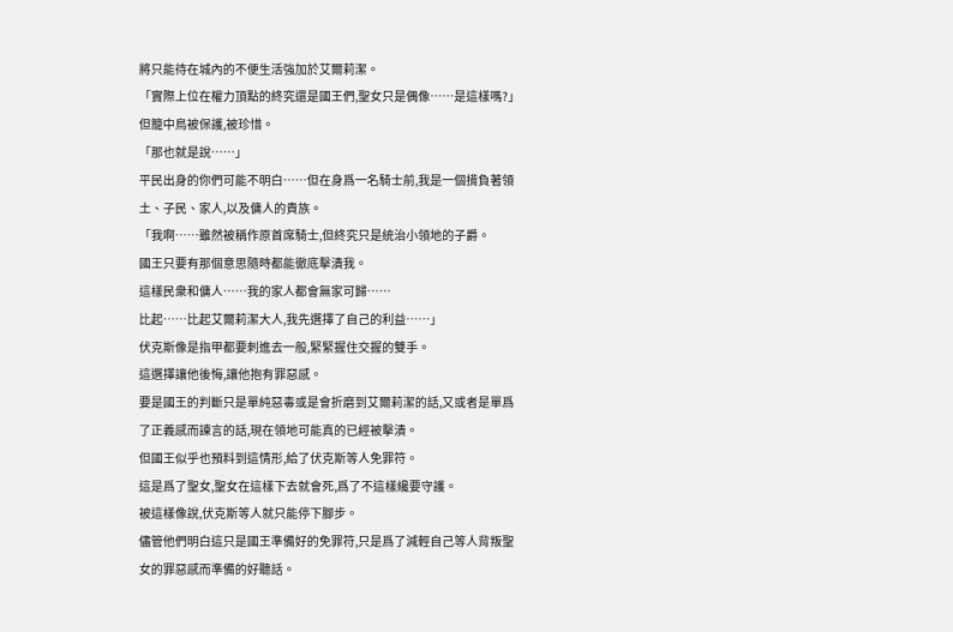將只能待在城內的不便生活強加於艾爾莉潔。
「實際上位在權力頂點的終究還是國王們,聖女只是偶像……是這樣嗎?」
但籠中鳥被保護,被珍惜。
「那也就是說……」
平民出身的你們可能不明白……但在身爲一名騎士前,我是一個揹負著領土、子民、家人,以及傭人的貴族。
「我啊……雖然被稱作原首席騎士,但終究只是統治小領地的子爵。
國王只要有那個意思隨時都能徹底擊潰我。
這樣民衆和傭人……我的家人都會無家可歸……
比起……比起艾爾莉潔大人,我先選擇了自己的利益……」
伏克斯像是指甲都要刺進去一般,緊緊握住交握的雙手。
這選擇讓他後悔,讓他抱有罪惡感。
要是國王的判斷只是單純惡毒或是會折磨到艾爾莉潔的話,又或者是單爲了正義感而諫言的話,現在領地可能真的已經被擊潰。
但國王似乎也預料到這情形,給了伏克斯等人免罪符。
這是爲了聖女,聖女在這樣下去就會死,爲了不這樣纔要守護。
被這樣像說,伏克斯等人就只能停下腳步。
儘管他們明白這只是國王準備好的免罪符,只是爲了減輕自己等人背叛聖女的罪惡感而準備的好聽話。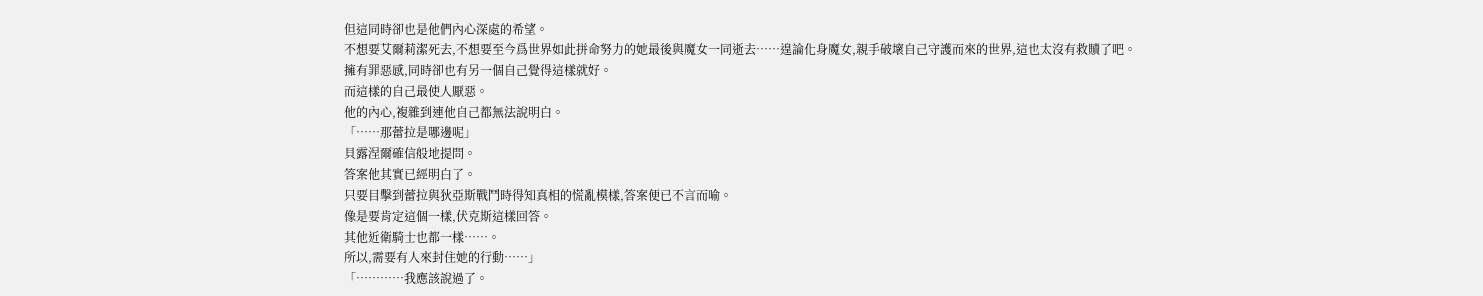但這同時卻也是他們內心深處的希望。
不想要艾爾莉潔死去,不想要至今爲世界如此拼命努力的她最後與魔女一同逝去……遑論化身魔女,親手破壞自己守護而來的世界,這也太沒有救贖了吧。
擁有罪惡感,同時卻也有另一個自己覺得這樣就好。
而這樣的自己最使人厭惡。
他的內心,複雜到連他自己都無法說明白。
「……那蕾拉是哪邊呢」
貝露涅爾確信般地提問。
答案他其實已經明白了。
只要目擊到蕾拉與狄亞斯戰鬥時得知真相的慌亂模樣,答案便已不言而喻。
像是要肯定這個一樣,伏克斯這樣回答。
其他近衛騎士也都一樣……。
所以,需要有人來封住她的行動……」
「…………我應該說過了。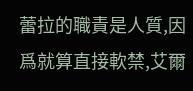蕾拉的職責是人質,因爲就算直接軟禁,艾爾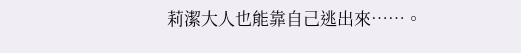莉潔大人也能靠自己逃出來……。